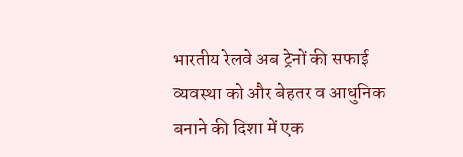भारतीय रेलवे अब ट्रेनों की सफाई व्यवस्था को और बेहतर व आधुनिक बनाने की दिशा में एक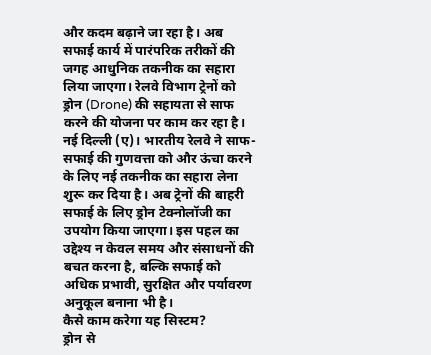और कदम बढ़ाने जा रहा है। अब सफाई कार्य में पारंपरिक तरीकों की जगह आधुनिक तकनीक का सहारा लिया जाएगा। रेलवे विभाग ट्रेनों को ड्रोन (Drone) की सहायता से साफ करने की योजना पर काम कर रहा है।
नई दिल्ली (ए)। भारतीय रेलवे ने साफ-सफाई की गुणवत्ता को और ऊंचा करने के लिए नई तकनीक का सहारा लेना शुरू कर दिया है। अब ट्रेनों की बाहरी सफाई के लिए ड्रोन टेक्नोलॉजी का उपयोग किया जाएगा। इस पहल का उद्देश्य न केवल समय और संसाधनों की बचत करना है, बल्कि सफाई को अधिक प्रभावी, सुरक्षित और पर्यावरण अनुकूल बनाना भी है।
कैसे काम करेगा यह सिस्टम?
ड्रोन से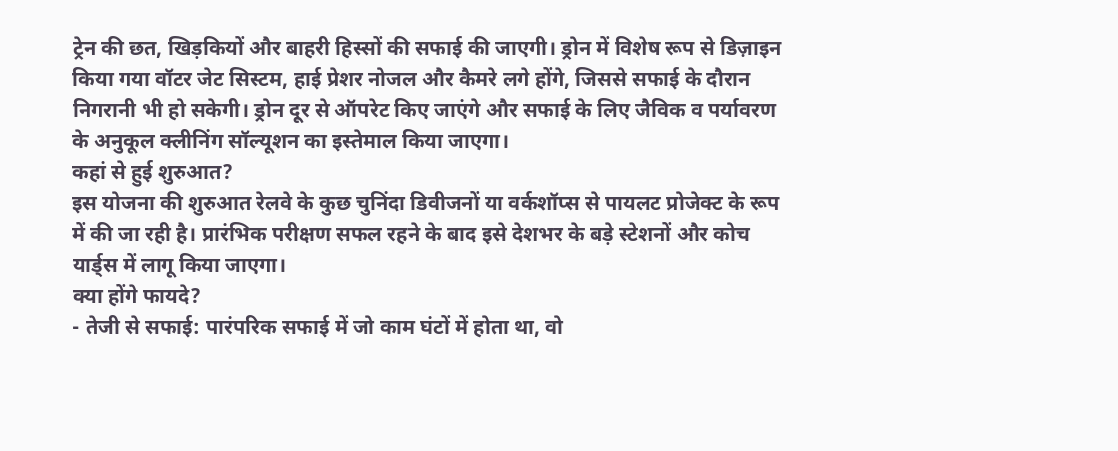ट्रेन की छत, खिड़कियों और बाहरी हिस्सों की सफाई की जाएगी। ड्रोन में विशेष रूप से डिज़ाइन किया गया वॉटर जेट सिस्टम, हाई प्रेशर नोजल और कैमरे लगे होंगे, जिससे सफाई के दौरान निगरानी भी हो सकेगी। ड्रोन दूर से ऑपरेट किए जाएंगे और सफाई के लिए जैविक व पर्यावरण के अनुकूल क्लीनिंग सॉल्यूशन का इस्तेमाल किया जाएगा।
कहां से हुई शुरुआत?
इस योजना की शुरुआत रेलवे के कुछ चुनिंदा डिवीजनों या वर्कशॉप्स से पायलट प्रोजेक्ट के रूप में की जा रही है। प्रारंभिक परीक्षण सफल रहने के बाद इसे देशभर के बड़े स्टेशनों और कोच यार्ड्स में लागू किया जाएगा।
क्या होंगे फायदे?
- तेजी से सफाई: पारंपरिक सफाई में जो काम घंटों में होता था, वो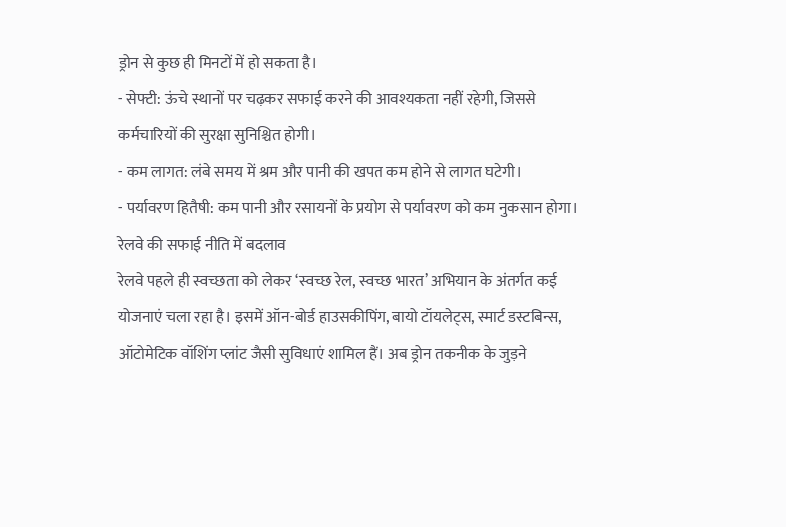ड्रोन से कुछ ही मिनटों में हो सकता है।
- सेफ्टी: ऊंचे स्थानों पर चढ़कर सफाई करने की आवश्यकता नहीं रहेगी, जिससे कर्मचारियों की सुरक्षा सुनिश्चित होगी।
- कम लागत: लंबे समय में श्रम और पानी की खपत कम होने से लागत घटेगी।
- पर्यावरण हितैषी: कम पानी और रसायनों के प्रयोग से पर्यावरण को कम नुकसान होगा।
रेलवे की सफाई नीति में बदलाव
रेलवे पहले ही स्वच्छता को लेकर ‘स्वच्छ रेल, स्वच्छ भारत’ अभियान के अंतर्गत कई योजनाएं चला रहा है। इसमें ऑन-बोर्ड हाउसकीपिंग, बायो टॉयलेट्स, स्मार्ट डस्टबिन्स, ऑटोमेटिक वॉशिंग प्लांट जैसी सुविधाएं शामिल हैं। अब ड्रोन तकनीक के जुड़ने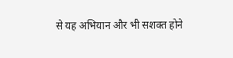से यह अभियान और भी सशक्त होने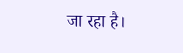जा रहा है।